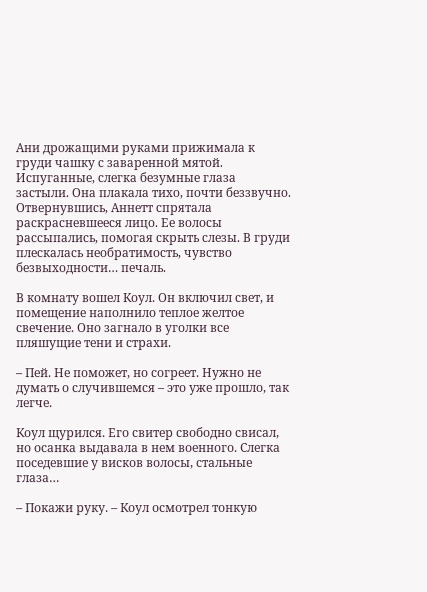Ани дрожащими руками прижимала к груди чашку с заваренной мятой. Испуганные, слегка безумные глаза застыли. Она плакала тихо, почти беззвучно. Отвернувшись, Аннетт спрятала раскрасневшееся лицо. Ее волосы рассыпались, помогая скрыть слезы. В груди плескалась необратимость, чувство безвыходности… печаль.

В комнату вошел Коул. Он включил свет, и помещение наполнило теплое желтое свечение. Оно загнало в уголки все пляшущие тени и страхи.

– Пей. Не поможет, но согреет. Нужно не думать о случившемся – это уже прошло, так легче.

Коул щурился. Его свитер свободно свисал, но осанка выдавала в нем военного. Слегка поседевшие у висков волосы, стальные глаза…

– Покажи руку. – Коул осмотрел тонкую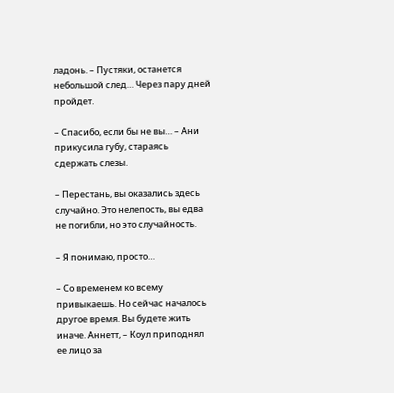ладонь. – Пустяки, останется небольшой след… Через пару дней пройдет.

– Спасибо, если бы не вы… – Ани прикусила губу, стараясь сдержать слезы.

– Перестань, вы оказались здесь случайно. Это нелепость, вы едва не погибли, но это случайность.

– Я понимаю, просто…

– Со временем ко всему привыкаешь. Но сейчас началось другое время. Вы будете жить иначе. Аннетт, – Коул приподнял ее лицо за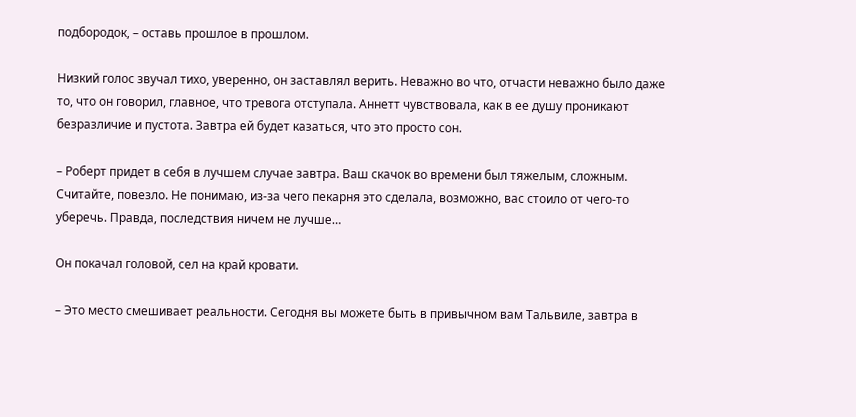подбородок, – оставь прошлое в прошлом.

Низкий голос звучал тихо, уверенно, он заставлял верить. Неважно во что, отчасти неважно было даже то, что он говорил, главное, что тревога отступала. Аннетт чувствовала, как в ее душу проникают безразличие и пустота. Завтра ей будет казаться, что это просто сон.

– Роберт придет в себя в лучшем случае завтра. Ваш скачок во времени был тяжелым, сложным. Считайте, повезло. Не понимаю, из-за чего пекарня это сделала, возможно, вас стоило от чего-то уберечь. Правда, последствия ничем не лучше…

Он покачал головой, сел на край кровати.

– Это место смешивает реальности. Сегодня вы можете быть в привычном вам Тальвиле, завтра в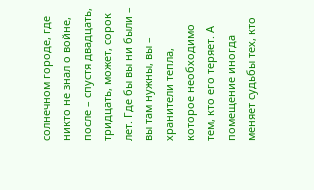солнечном городе, где никто не знал о войне, после – спустя двадцать, тридцать, может, сорок лет. Где бы вы ни были – вы там нужны, вы – хранители тепла, которое необходимо тем, кто его теряет. А помещение иногда меняет судьбы тех, кто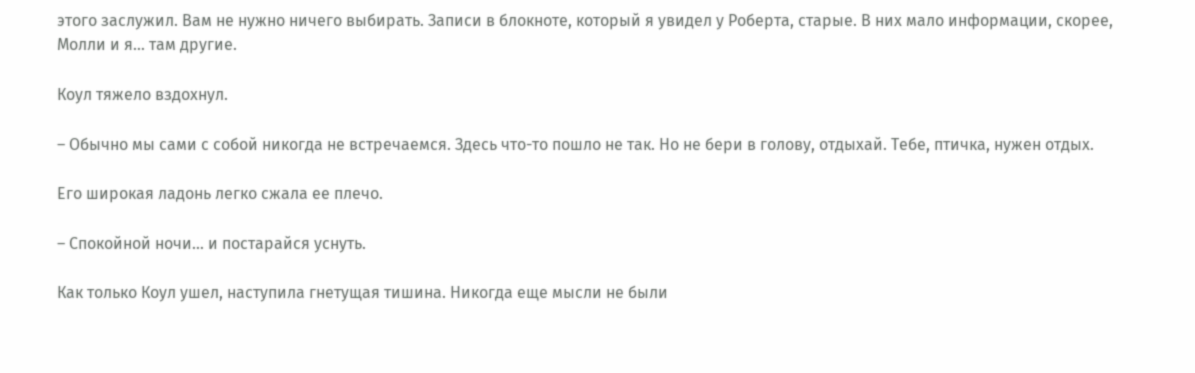этого заслужил. Вам не нужно ничего выбирать. Записи в блокноте, который я увидел у Роберта, старые. В них мало информации, скорее, Молли и я… там другие.

Коул тяжело вздохнул.

– Обычно мы сами с собой никогда не встречаемся. Здесь что-то пошло не так. Но не бери в голову, отдыхай. Тебе, птичка, нужен отдых.

Его широкая ладонь легко сжала ее плечо.

– Спокойной ночи… и постарайся уснуть.

Как только Коул ушел, наступила гнетущая тишина. Никогда еще мысли не были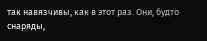так навязчивы, как в этот раз. Они, будто снаряды,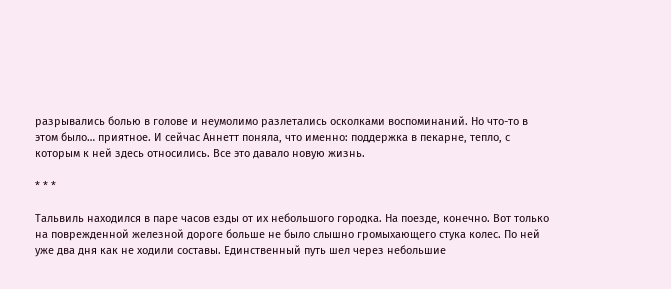разрывались болью в голове и неумолимо разлетались осколками воспоминаний. Но что-то в этом было… приятное. И сейчас Аннетт поняла, что именно: поддержка в пекарне, тепло, с которым к ней здесь относились. Все это давало новую жизнь.

* * *

Тальвиль находился в паре часов езды от их небольшого городка. На поезде, конечно. Вот только на поврежденной железной дороге больше не было слышно громыхающего стука колес. По ней уже два дня как не ходили составы. Единственный путь шел через небольшие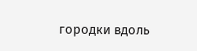городки вдоль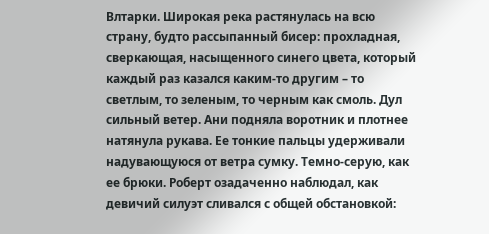Влтарки. Широкая река растянулась на всю страну, будто рассыпанный бисер: прохладная, сверкающая, насыщенного синего цвета, который каждый раз казался каким-то другим – то светлым, то зеленым, то черным как смоль. Дул сильный ветер. Ани подняла воротник и плотнее натянула рукава. Ее тонкие пальцы удерживали надувающуюся от ветра сумку. Темно-серую, как ее брюки. Роберт озадаченно наблюдал, как девичий силуэт сливался с общей обстановкой: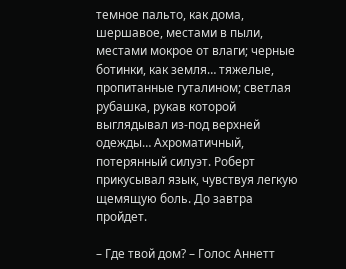темное пальто, как дома, шершавое, местами в пыли, местами мокрое от влаги; черные ботинки, как земля… тяжелые, пропитанные гуталином; светлая рубашка, рукав которой выглядывал из-под верхней одежды… Ахроматичный, потерянный силуэт. Роберт прикусывал язык, чувствуя легкую щемящую боль. До завтра пройдет.

– Где твой дом? – Голос Аннетт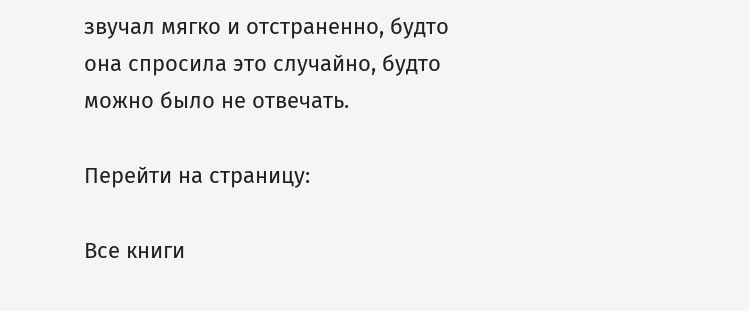звучал мягко и отстраненно, будто она спросила это случайно, будто можно было не отвечать.

Перейти на страницу:

Все книги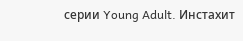серии Young Adult. Инстахит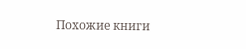Похожие книги